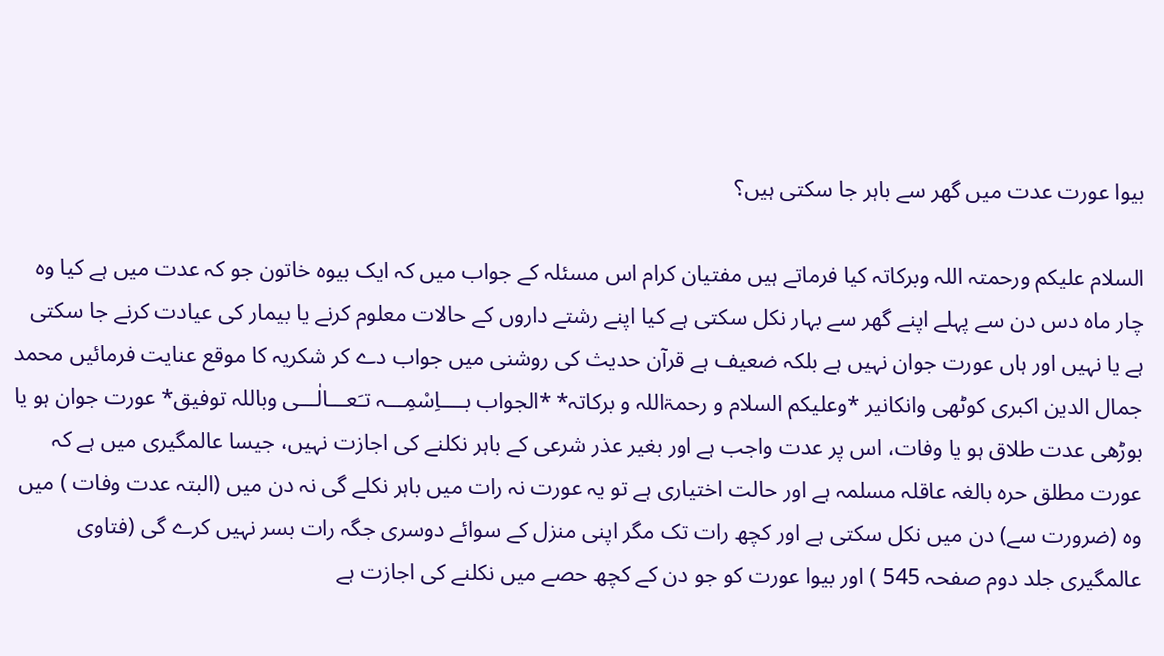بیوا عورت عدت میں گھر سے باہر جا سکتی ہیں؟

السلام علیکم ورحمتہ اللہ وبرکاتہ کیا فرماتے ہیں مفتیان کرام اس مسئلہ کے جواب میں کہ ایک بیوہ خاتون جو کہ عدت میں ہے کیا وہ چار ماہ دس دن سے پہلے اپنے گھر سے بہار نکل سکتی ہے کیا اپنے رشتے داروں کے حالات معلوم کرنے یا بیمار کی عیادت کرنے جا سکتی ہے یا نہیں اور ہاں عورت جوان نہیں ہے بلکہ ضعیف ہے قرآن حدیث کی روشنی میں جواب دے کر شکریہ کا موقع عنایت فرمائیں محمد جمال الدین اکبری کوٹھی وانکانیر *وعلیکم السلام و رحمۃاللہ و برکاتہ* *الجواب بــــاِسْمِـــہ تـَعـــالٰـــی وباللہ توفیق* عورت جوان ہو یا بوڑھی عدت طلاق ہو یا وفات، اس پر عدت واجب ہے اور بغیر عذر شرعی کے باہر نکلنے کی اجازت نہیں، جیسا عالمگیری میں ہے کہ عورت مطلق حرہ بالغہ عاقلہ مسلمہ ہے اور حالت اختیاری ہے تو یہ عورت نہ رات میں باہر نکلے گی نہ دن میں (البتہ عدت وفات ) میں وہ (ضرورت سے) دن میں نکل سکتی ہے اور کچھ رات تک مگر اپنی منزل کے سوائے دوسری جگہ رات بسر نہیں کرے گی (فتاوی عالمگیری جلد دوم صفحہ 545 ) اور بیوا عورت کو جو دن کے کچھ حصے میں نکلنے کی اجازت ہے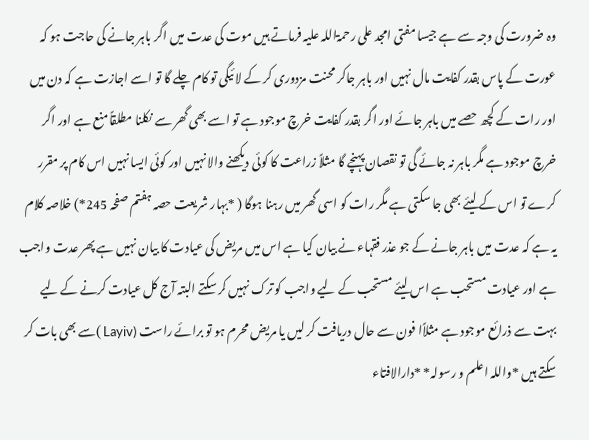وہ ضرورت کی وجہ سے ہے جیسا مفتی امجد علی رحمۃاللہ علیہ فرماتے ہیں موت کی عدت میں اگر باہر جانے کی حاجت ہو کہ عورت کے پاس بقدر کفایت مال نہیں اور باہر جاکر محنت مزدوری کر کے لا ئیگی تو کام چلے گا تو اسے اجازت ہے کہ دن میں اور رات کے کچھ حصے میں باہر جائے اور اگر بقدر کفایت خرچ موجود ہے تو اسے بھی گھر سے نکلنا مطلقاً منع ہے اور اگر خرچ موجود ہے مگر باہر نہ جائے گی تو نقصان پہنچے گا مثلاً زراعت کا کوئی دیکھنے والا نہیں اور کوئی ایسا نہیں اس کام پر مقرر کرے تو اس کے لیئے بھی جا سکتی ہے مگر رات کو اسی گھر میں رہنا ہوگا ( *بہار شریعت حصہ ہفتم صفحہ 245*) خلاصہ کلام یہ ہے کہ عدت میں باہر جانے کے جو عذر فقہاء نے بیان کیا ہے اس میں مریض کی عیادت کا بیان نہیں ہے پھر عدت واجب ہے اور عیادت مستحب ہے اس لیئے مستحب کے لیے واجب کو ترک نہیں کر سکتے البتہ آج کل عیادت کرنے کے لیے بہت سے ذرائع موجود ہے مثلاًا فون سے حال دریافت کر لیں یا مریض محرم ہو تو برائے راست (Layiv )سے بھی بات کر سکتے ہیں *واللہ اعلم و رسولہ* *دارالافتاء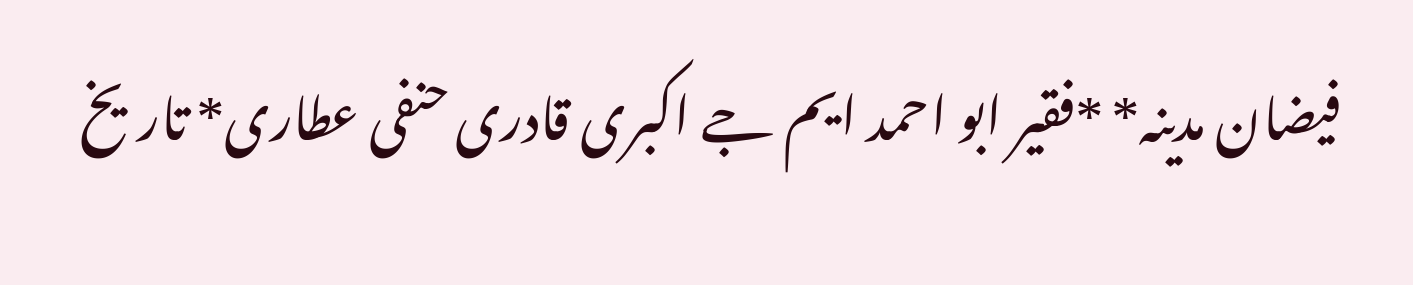فیضان مدینہ* *فقیر ابو احمد ایم جے اکبری قادری حنفی عطاری* تاریخ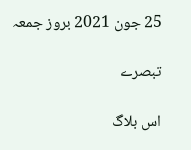25 جون 2021 بروز جمعہ

تبصرے

اس بلاگ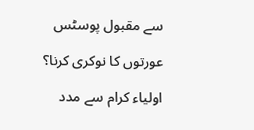سے مقبول پوسٹس

عورتوں کا نوکری کرنا؟

اولیاء کرام سے مدد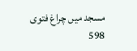مسجد میں چراغ فتوی 598